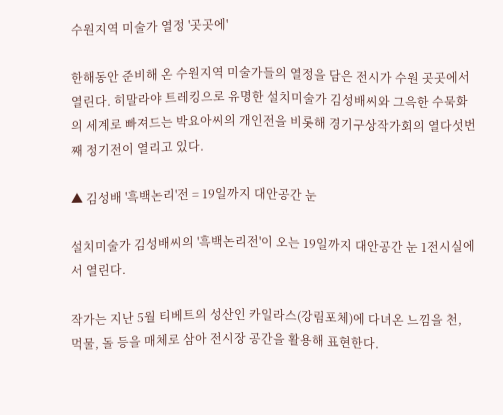수원지역 미술가 열정 '곳곳에'

한해동안 준비해 온 수원지역 미술가들의 열정을 담은 전시가 수원 곳곳에서 열린다. 히말라야 트레킹으로 유명한 설치미술가 김성배씨와 그윽한 수묵화의 세계로 빠져드는 박요아씨의 개인전을 비롯해 경기구상작가회의 열다섯번째 정기전이 열리고 있다.

▲ 김성배 '흑백논리'전 = 19일까지 대안공간 눈

설치미술가 김성배씨의 '흑백논리전'이 오는 19일까지 대안공간 눈 1전시실에서 열린다.

작가는 지난 5월 티베트의 성산인 카일라스(강림포체)에 다녀온 느낌을 천, 먹물, 돌 등을 매체로 삼아 전시장 공간을 활용해 표현한다.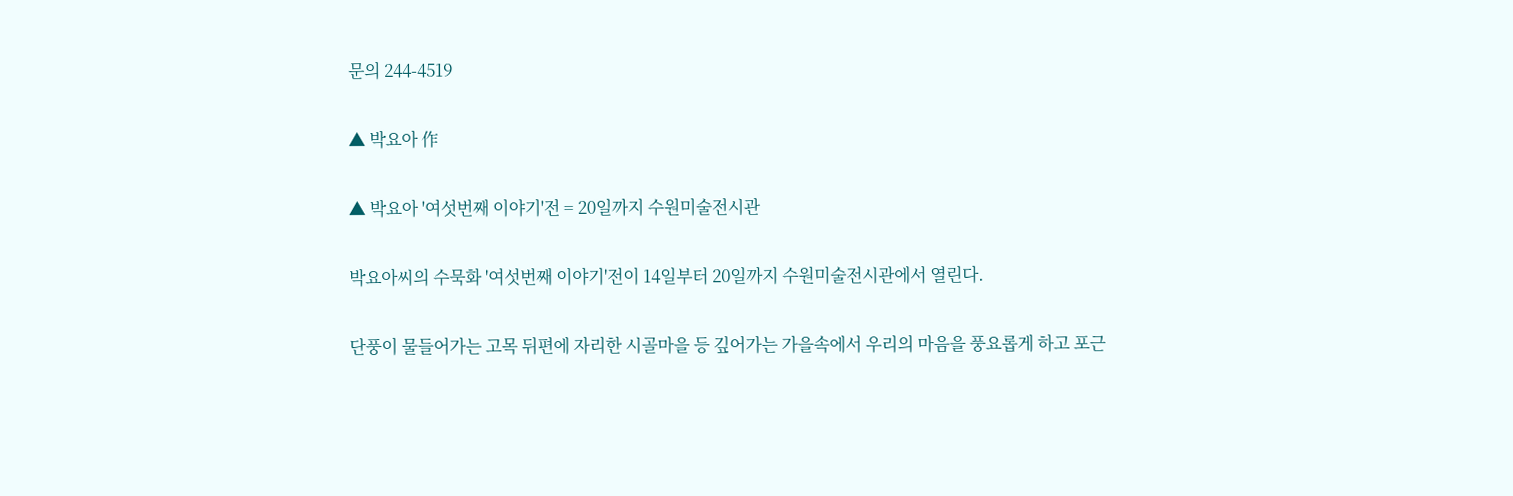문의 244-4519

▲ 박요아 作

▲ 박요아 '여섯번째 이야기'전 = 20일까지 수원미술전시관

박요아씨의 수묵화 '여섯번째 이야기'전이 14일부터 20일까지 수원미술전시관에서 열린다.

단풍이 물들어가는 고목 뒤편에 자리한 시골마을 등 깊어가는 가을속에서 우리의 마음을 풍요롭게 하고 포근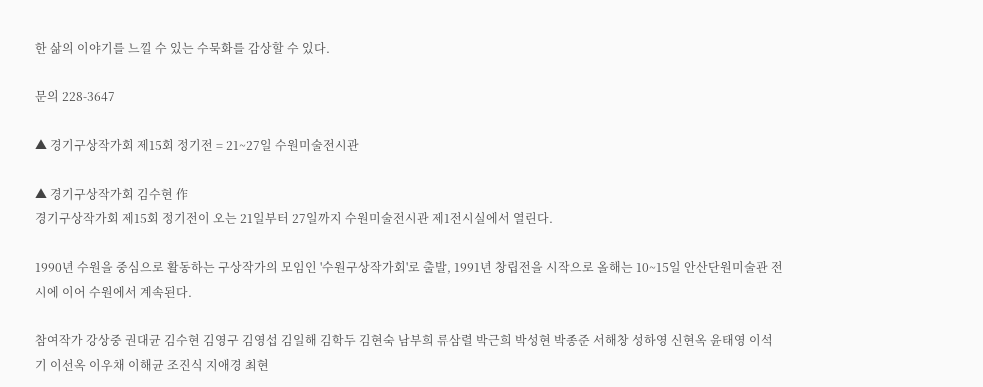한 삶의 이야기를 느낄 수 있는 수묵화를 감상할 수 있다.

문의 228-3647

▲ 경기구상작가회 제15회 정기전 = 21~27일 수원미술전시관

▲ 경기구상작가회 김수현 作
경기구상작가회 제15회 정기전이 오는 21일부터 27일까지 수원미술전시관 제1전시실에서 열린다.

1990년 수원을 중심으로 활동하는 구상작가의 모임인 '수원구상작가회'로 출발, 1991년 창립전을 시작으로 올해는 10~15일 안산단원미술관 전시에 이어 수원에서 계속된다.

참여작가 강상중 권대균 김수현 김영구 김영섭 김일해 김학두 김현숙 남부희 류삼렬 박근희 박성현 박종준 서해창 성하영 신현옥 윤태영 이석기 이선옥 이우채 이해균 조진식 지애경 최현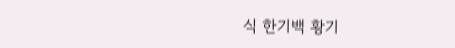식 한기백 황기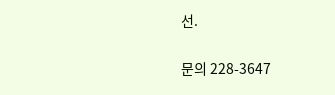선.

문의 228-3647